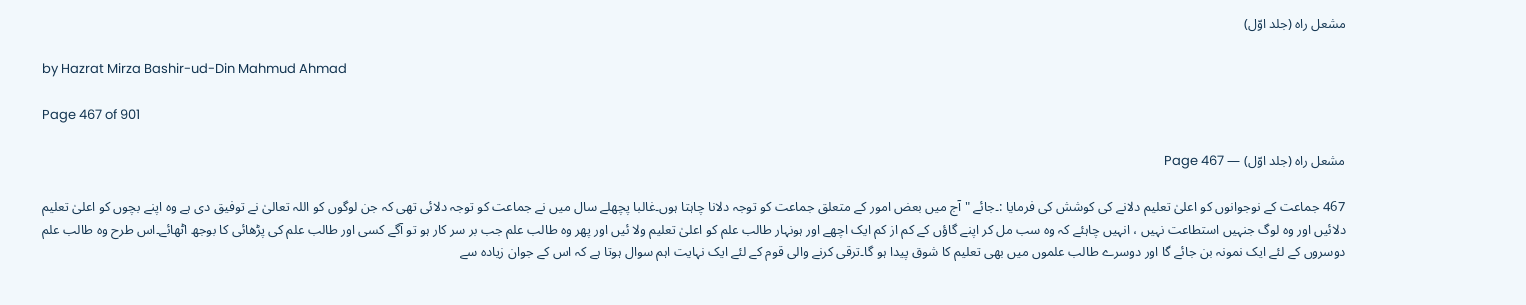مشعل راہ (جلد اوّل)

by Hazrat Mirza Bashir-ud-Din Mahmud Ahmad

Page 467 of 901

مشعل راہ (جلد اوّل) — Page 467

467 جماعت کے نوجوانوں کو اعلیٰ تعلیم دلانے کی کوشش کی فرمایا :۔جائے " آج میں بعض امور کے متعلق جماعت کو توجہ دلانا چاہتا ہوں۔غالبا پچھلے سال میں نے جماعت کو توجہ دلائی تھی کہ جن لوگوں کو اللہ تعالیٰ نے توفیق دی ہے وہ اپنے بچوں کو اعلیٰ تعلیم دلائیں اور وہ لوگ جنہیں استطاعت نہیں ، انہیں چاہئے کہ وہ سب مل کر اپنے گاؤں کے کم از کم ایک اچھے اور ہونہار طالب علم کو اعلیٰ تعلیم ولا ئیں اور پھر وہ طالب علم جب بر سر کار ہو تو آگے کسی اور طالب علم کی پڑھائی کا بوجھ اٹھائے۔اس طرح وہ طالب علم دوسروں کے لئے ایک نمونہ بن جائے گا اور دوسرے طالب علموں میں بھی تعلیم کا شوق پیدا ہو گا۔ترقی کرنے والی قوم کے لئے ایک نہایت اہم سوال ہوتا ہے کہ اس کے جوان زیادہ سے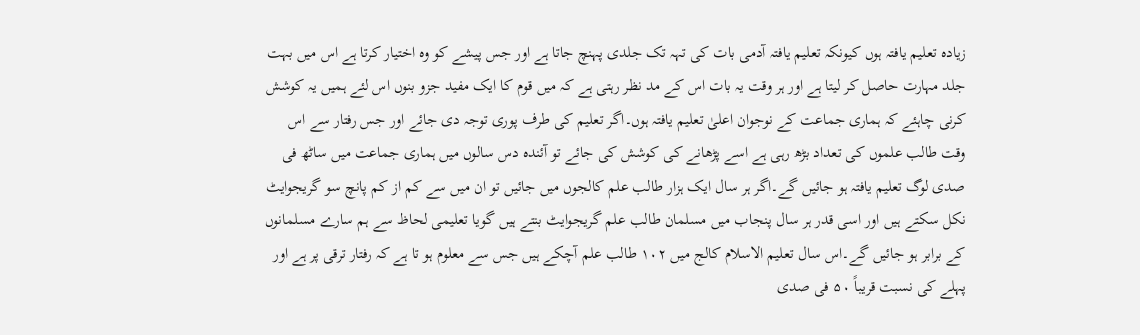زیادہ تعلیم یافتہ ہوں کیونکہ تعلیم یافتہ آدمی بات کی تہہ تک جلدی پہنچ جاتا ہے اور جس پیشے کو وہ اختیار کرتا ہے اس میں بہت جلد مہارت حاصل کر لیتا ہے اور ہر وقت یہ بات اس کے مد نظر رہتی ہے کہ میں قوم کا ایک مفید جزو بنوں اس لئے ہمیں یہ کوشش کرنی چاہئے کہ ہماری جماعت کے نوجوان اعلیٰ تعلیم یافتہ ہوں۔اگر تعلیم کی طرف پوری توجہ دی جائے اور جس رفتار سے اس وقت طالب علموں کی تعداد بڑھ رہی ہے اسے پڑھانے کی کوشش کی جائے تو آئندہ دس سالوں میں ہماری جماعت میں ساٹھ فی صدی لوگ تعلیم یافتہ ہو جائیں گے۔اگر ہر سال ایک ہزار طالب علم کالجوں میں جائیں تو ان میں سے کم از کم پانچ سو گریجوایٹ نکل سکتے ہیں اور اسی قدر ہر سال پنجاب میں مسلمان طالب علم گریجوایٹ بنتے ہیں گویا تعلیمی لحاظ سے ہم سارے مسلمانوں کے برابر ہو جائیں گے۔اس سال تعلیم الاسلام کالج میں ۱۰۲ طالب علم آچکے ہیں جس سے معلوم ہو تا ہے کہ رفتار ترقی پر ہے اور پہلے کی نسبت قریباً ۵۰ فی صدی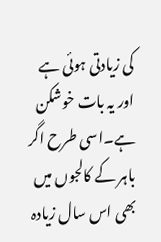کی زیادتی ہوئی ہے اور یہ بات خوشکن ہے۔اسی طرح اگر باہر کے کالجوں میں بھی اس سال زیادہ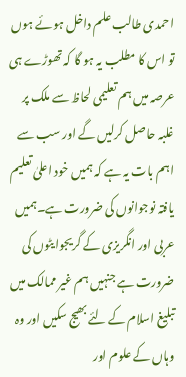احمدی طالب علم داخل ہوئے ہوں تو اس کا مطلب یہ ہو گا کہ تھوڑے ہی عرصہ میں ہم تعلیمی لحاظ سے ملک پر غلبہ حاصل کرلیں گے اور سب سے اہم بات یہ ہے کہ ہمیں خود اعلیٰ تعلیم یافتہ نوجوانوں کی ضرورت ہے۔ہمیں عربی اور انگریزی کے گریجوایٹوں کی ضرورت ہے جنہیں ہم غیر ممالک میں تبلیغ اسلام کے لئے بھیج سکیں اور وہ وہاں کے علوم اور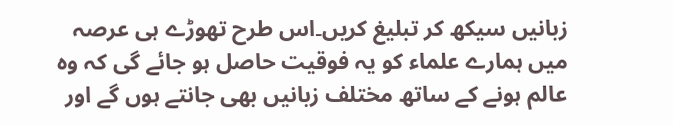زبانیں سیکھ کر تبلیغ کریں۔اس طرح تھوڑے ہی عرصہ میں ہمارے علماء کو یہ فوقیت حاصل ہو جائے گی کہ وہ عالم ہونے کے ساتھ مختلف زبانیں بھی جانتے ہوں گے اور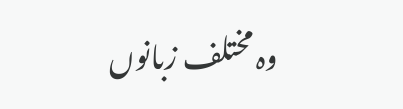وہ مختلف زبانوں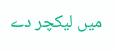میں لیکچر دے